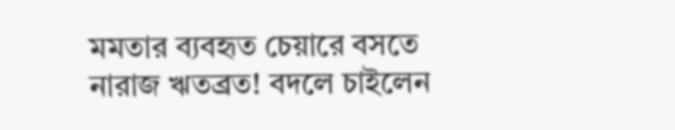মমতার ব্যবহৃত চেয়ারে বসতে নারাজ ঋতব্রত! বদলে চাইলেন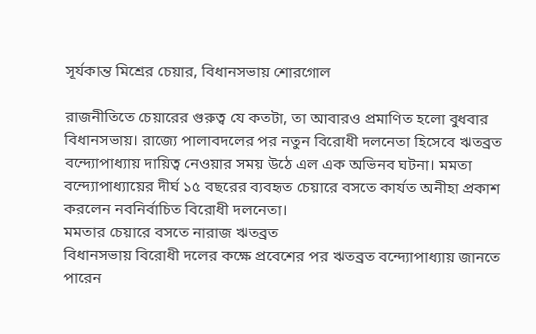সূর্যকান্ত মিশ্রের চেয়ার, বিধানসভায় শোরগোল

রাজনীতিতে চেয়ারের গুরুত্ব যে কতটা, তা আবারও প্রমাণিত হলো বুধবার বিধানসভায়। রাজ্যে পালাবদলের পর নতুন বিরোধী দলনেতা হিসেবে ঋতব্রত বন্দ্যোপাধ্যায় দায়িত্ব নেওয়ার সময় উঠে এল এক অভিনব ঘটনা। মমতা বন্দ্যোপাধ্যায়ের দীর্ঘ ১৫ বছরের ব্যবহৃত চেয়ারে বসতে কার্যত অনীহা প্রকাশ করলেন নবনির্বাচিত বিরোধী দলনেতা।
মমতার চেয়ারে বসতে নারাজ ঋতব্রত
বিধানসভায় বিরোধী দলের কক্ষে প্রবেশের পর ঋতব্রত বন্দ্যোপাধ্যায় জানতে পারেন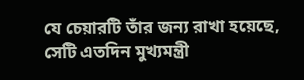যে চেয়ারটি তাঁর জন্য রাখা হয়েছে, সেটি এতদিন মুখ্যমন্ত্রী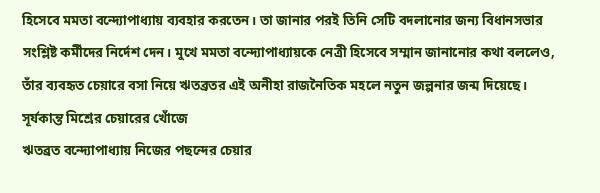হিসেবে মমতা বন্দ্যোপাধ্যায় ব্যবহার করতেন। তা জানার পরই তিনি সেটি বদলানোর জন্য বিধানসভার সংশ্লিষ্ট কর্মীদের নির্দেশ দেন। মুখে মমতা বন্দ্যোপাধ্যায়কে নেত্রী হিসেবে সম্মান জানানোর কথা বললেও, তাঁর ব্যবহৃত চেয়ারে বসা নিয়ে ঋতব্রতর এই অনীহা রাজনৈতিক মহলে নতুন জল্পনার জন্ম দিয়েছে।
সূর্যকান্ত মিশ্রের চেয়ারের খোঁজে
ঋতব্রত বন্দ্যোপাধ্যায় নিজের পছন্দের চেয়ার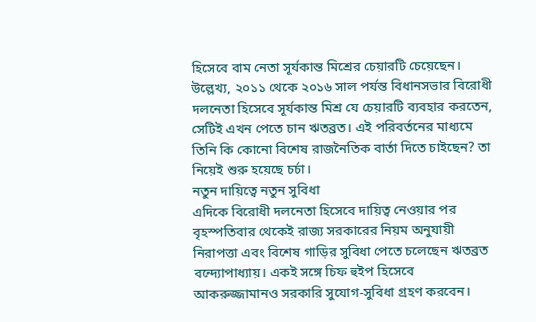হিসেবে বাম নেতা সূর্যকান্ত মিশ্রের চেয়ারটি চেয়েছেন। উল্লেখ্য, ২০১১ থেকে ২০১৬ সাল পর্যন্ত বিধানসভার বিরোধী দলনেতা হিসেবে সূর্যকান্ত মিশ্র যে চেয়ারটি ব্যবহার করতেন, সেটিই এখন পেতে চান ঋতব্রত। এই পরিবর্তনের মাধ্যমে তিনি কি কোনো বিশেষ রাজনৈতিক বার্তা দিতে চাইছেন? তা নিয়েই শুরু হয়েছে চর্চা।
নতুন দায়িত্বে নতুন সুবিধা
এদিকে বিরোধী দলনেতা হিসেবে দায়িত্ব নেওয়ার পর বৃহস্পতিবার থেকেই রাজ্য সরকারের নিয়ম অনুযায়ী নিরাপত্তা এবং বিশেষ গাড়ির সুবিধা পেতে চলেছেন ঋতব্রত বন্দ্যোপাধ্যায়। একই সঙ্গে চিফ হুইপ হিসেবে আকরুজ্জামানও সরকারি সুযোগ-সুবিধা গ্রহণ করবেন।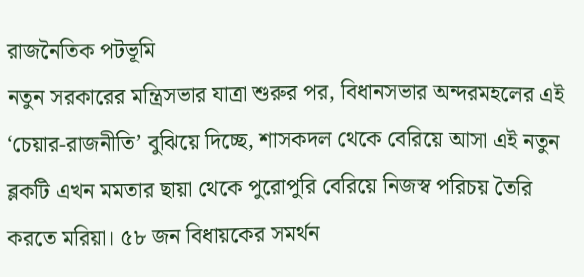রাজনৈতিক পটভূমি
নতুন সরকারের মন্ত্রিসভার যাত্রা শুরুর পর, বিধানসভার অন্দরমহলের এই ‘চেয়ার-রাজনীতি’ বুঝিয়ে দিচ্ছে, শাসকদল থেকে বেরিয়ে আসা এই নতুন ব্লকটি এখন মমতার ছায়া থেকে পুরোপুরি বেরিয়ে নিজস্ব পরিচয় তৈরি করতে মরিয়া। ৫৮ জন বিধায়কের সমর্থন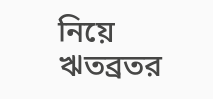নিয়ে ঋতব্রতর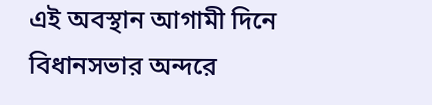এই অবস্থান আগামী দিনে বিধানসভার অন্দরে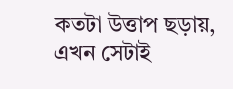কতটা উত্তাপ ছড়ায়, এখন সেটাই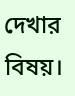দেখার বিষয়।